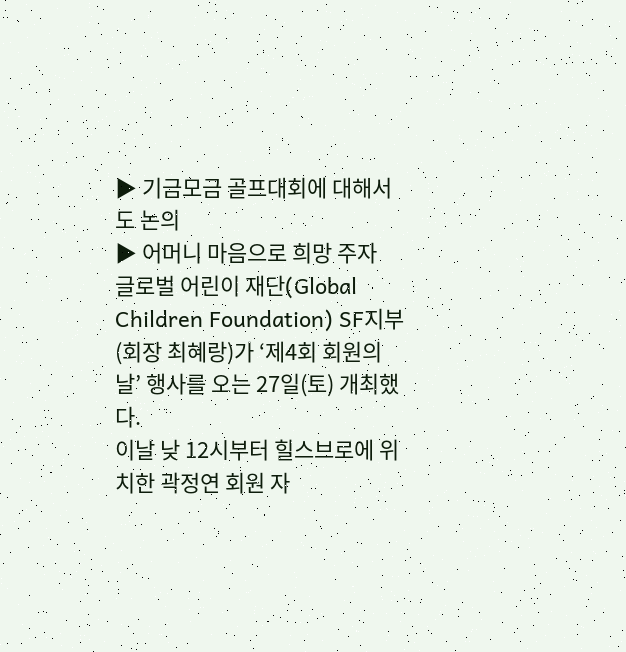▶ 기금모금 골프대회에 대해서도 논의
▶ 어머니 마음으로 희망 주자
글로벌 어린이 재단(Global Children Foundation) SF지부(회장 최혜랑)가 ‘제4회 회원의 날’ 행사를 오는 27일(토) 개최했다.
이날 낮 12시부터 힐스브로에 위치한 곽정연 회원 자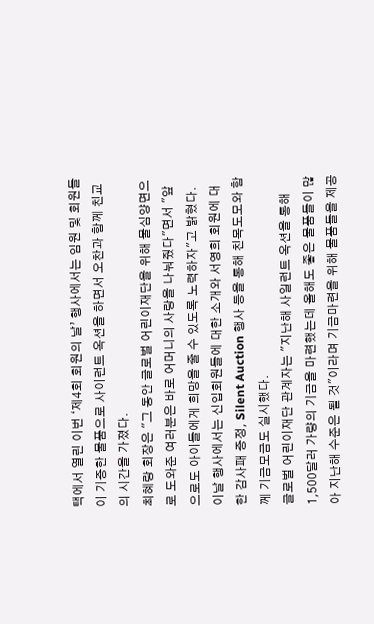택에서 열린 이번 ‘제4회 회원의 날’ 행사에서는 임원 및 회원들이 기증한 물품으로 사이런트 옥션을 하면서 오찬과 함께 친교의 시간을 가졌다.
최혜랑 회장은 "그 동안 글로벌 어린이재단을 위해 물심양면으로 도와준 여러분은 바로 어머니의 사랑을 나눠줬다"면서 "앞으로도 아이들에게 희망을 줄 수 있도록 노력하자"고 밝혔다.
이날 행사에서는 신입회원들에 대한 소개와 서영희 회원에 대한 감사패 증정, Silent Auction 행사 등을 통해 친목도모와 함께 기금모금도 실시했다.
글로벌 어린이재단 관계자는 "지난해 사일런트 옥션을 통해 1,500달러 가량의 기금을 마련했는데 올해도 좋은 물품들이 많아 지난해 수준은 될 것"이라며 기금마련을 위해 물품들을 제공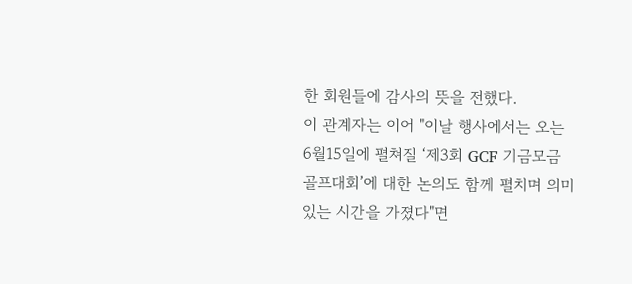한 회원들에 감사의 뜻을 전했다.
이 관계자는 이어 "이날 행사에서는 오는 6월15일에 펼쳐질 ‘제3회 GCF 기금모금 골프대회’에 대한 논의도 함께 펼치며 의미 있는 시간을 가졌다"면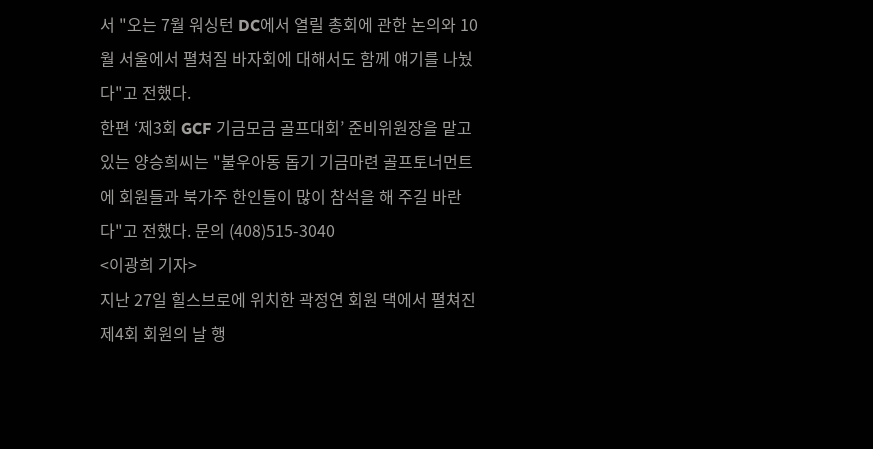서 "오는 7월 워싱턴 DC에서 열릴 총회에 관한 논의와 10월 서울에서 펼쳐질 바자회에 대해서도 함께 얘기를 나눴다"고 전했다.
한편 ‘제3회 GCF 기금모금 골프대회’ 준비위원장을 맡고 있는 양승희씨는 "불우아동 돕기 기금마련 골프토너먼트에 회원들과 북가주 한인들이 많이 참석을 해 주길 바란다"고 전했다. 문의 (408)515-3040
<이광희 기자>
지난 27일 힐스브로에 위치한 곽정연 회원 댁에서 펼쳐진 제4회 회원의 날 행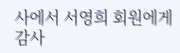사에서 서영희 회원에게 감사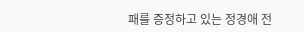패를 증정하고 있는 정경애 전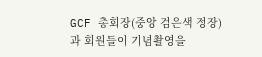GCF 총회장(중앙 검은색 정장)과 회원들이 기념촬영을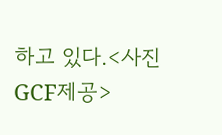하고 있다.<사진 GCF제공>